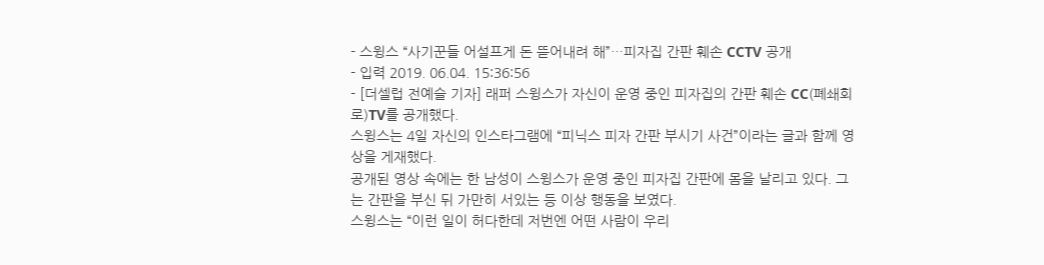- 스윙스 “사기꾼들 어설프게 돈 뜯어내려 해”…피자집 간판 훼손 CCTV 공개
- 입력 2019. 06.04. 15:36:56
- [더셀럽 전예슬 기자] 래퍼 스윙스가 자신이 운영 중인 피자집의 간판 훼손 CC(폐쇄회로)TV를 공개했다.
스윙스는 4일 자신의 인스타그램에 “피닉스 피자 간판 부시기 사건”이라는 글과 함께 영상을 게재했다.
공개된 영상 속에는 한 남성이 스윙스가 운영 중인 피자집 간판에 몸을 날리고 있다. 그는 간판을 부신 뒤 가만히 서있는 등 이상 행동을 보였다.
스윙스는 “이런 일이 허다한데 저번엔 어떤 사람이 우리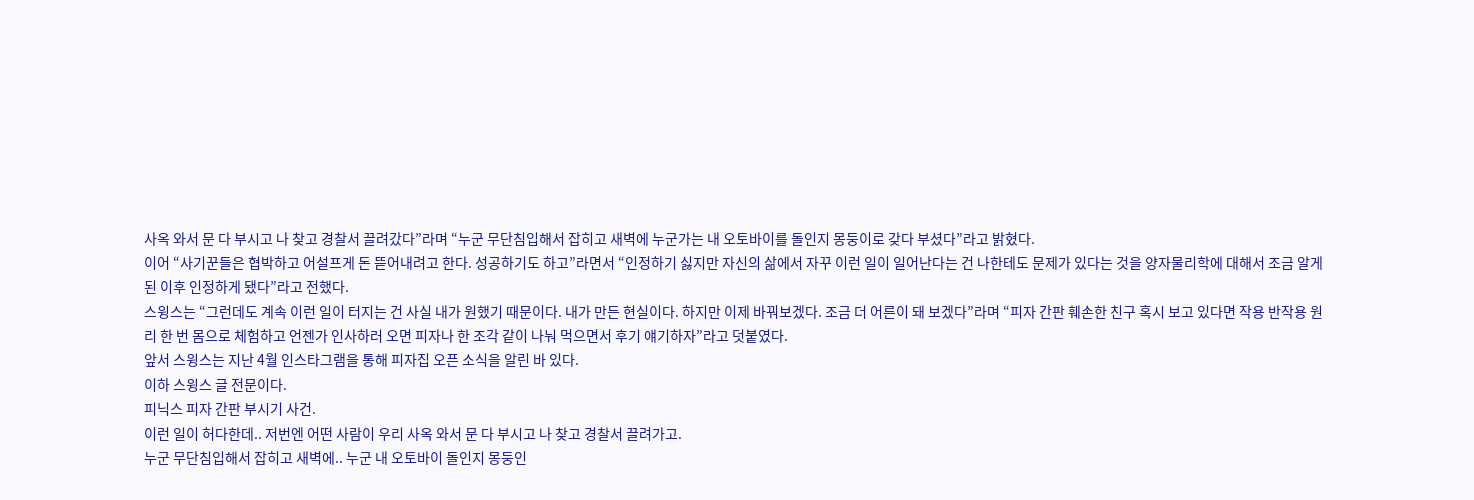사옥 와서 문 다 부시고 나 찾고 경찰서 끌려갔다”라며 “누군 무단침입해서 잡히고 새벽에 누군가는 내 오토바이를 돌인지 몽둥이로 갖다 부셨다”라고 밝혔다.
이어 “사기꾼들은 협박하고 어설프게 돈 뜯어내려고 한다. 성공하기도 하고”라면서 “인정하기 싫지만 자신의 삶에서 자꾸 이런 일이 일어난다는 건 나한테도 문제가 있다는 것을 양자물리학에 대해서 조금 알게 된 이후 인정하게 됐다”라고 전했다.
스윙스는 “그런데도 계속 이런 일이 터지는 건 사실 내가 원했기 때문이다. 내가 만든 현실이다. 하지만 이제 바꿔보겠다. 조금 더 어른이 돼 보겠다”라며 “피자 간판 훼손한 친구 혹시 보고 있다면 작용 반작용 원리 한 번 몸으로 체험하고 언젠가 인사하러 오면 피자나 한 조각 같이 나눠 먹으면서 후기 얘기하자”라고 덧붙였다.
앞서 스윙스는 지난 4월 인스타그램을 통해 피자집 오픈 소식을 알린 바 있다.
이하 스윙스 글 전문이다.
피닉스 피자 간판 부시기 사건.
이런 일이 허다한데.. 저번엔 어떤 사람이 우리 사옥 와서 문 다 부시고 나 찾고 경찰서 끌려가고.
누군 무단침입해서 잡히고 새벽에.. 누군 내 오토바이 돌인지 몽둥인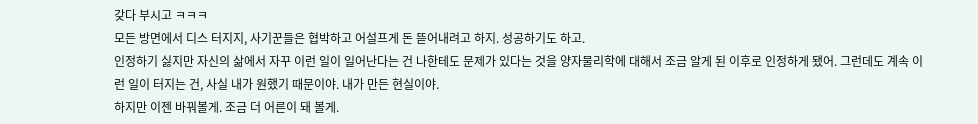갖다 부시고 ㅋㅋㅋ
모든 방면에서 디스 터지지, 사기꾼들은 협박하고 어설프게 돈 뜯어내려고 하지. 성공하기도 하고.
인정하기 싫지만 자신의 삶에서 자꾸 이런 일이 일어난다는 건 나한테도 문제가 있다는 것을 양자물리학에 대해서 조금 알게 된 이후로 인정하게 됐어. 그런데도 계속 이런 일이 터지는 건, 사실 내가 원했기 때문이야. 내가 만든 현실이야.
하지만 이젠 바꿔볼게. 조금 더 어른이 돼 볼게.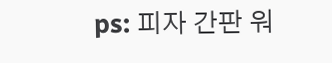ps: 피자 간판 워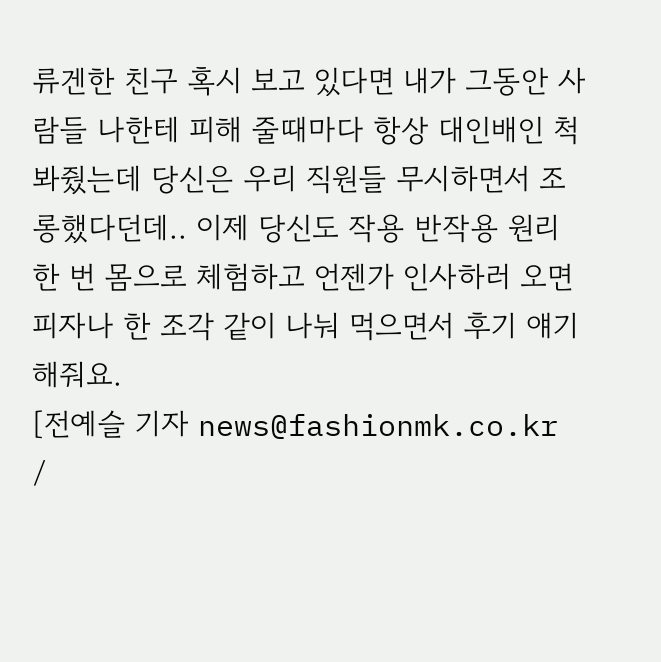류겐한 친구 혹시 보고 있다면 내가 그동안 사람들 나한테 피해 줄때마다 항상 대인배인 척 봐줬는데 당신은 우리 직원들 무시하면서 조롱했다던데.. 이제 당신도 작용 반작용 원리 한 번 몸으로 체험하고 언젠가 인사하러 오면 피자나 한 조각 같이 나눠 먹으면서 후기 얘기해줘요.
[전예슬 기자 news@fashionmk.co.kr /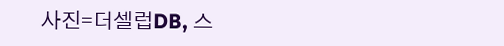사진=더셀럽DB, 스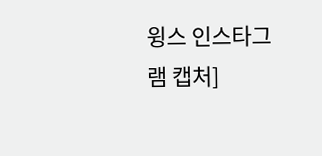윙스 인스타그램 캡처]